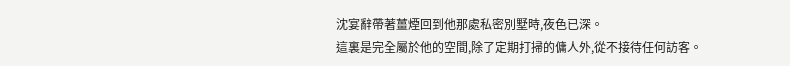沈宴辭帶著薑煙回到他那處私密別墅時,夜色已深。
這裏是完全屬於他的空間,除了定期打掃的傭人外,從不接待任何訪客。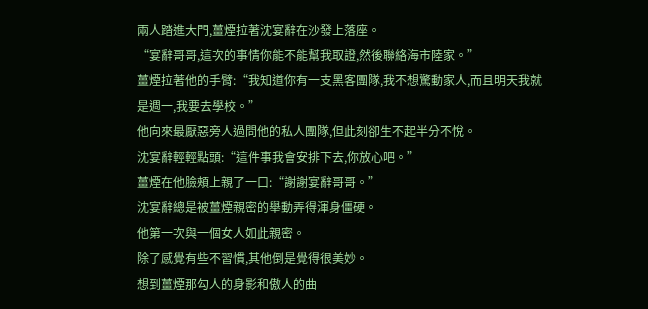兩人踏進大門,薑煙拉著沈宴辭在沙發上落座。
“宴辭哥哥,這次的事情你能不能幫我取證,然後聯絡海市陸家。”
薑煙拉著他的手臂:“我知道你有一支黑客團隊,我不想驚動家人,而且明天我就是週一,我要去學校。”
他向來最厭惡旁人過問他的私人團隊,但此刻卻生不起半分不悅。
沈宴辭輕輕點頭:“這件事我會安排下去,你放心吧。”
薑煙在他臉頰上親了一口:“謝謝宴辭哥哥。”
沈宴辭總是被薑煙親密的舉動弄得渾身僵硬。
他第一次與一個女人如此親密。
除了感覺有些不習慣,其他倒是覺得很美妙。
想到薑煙那勾人的身影和傲人的曲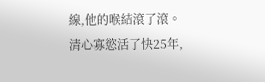線,他的喉結滾了滾。
清心寡慾活了快25年,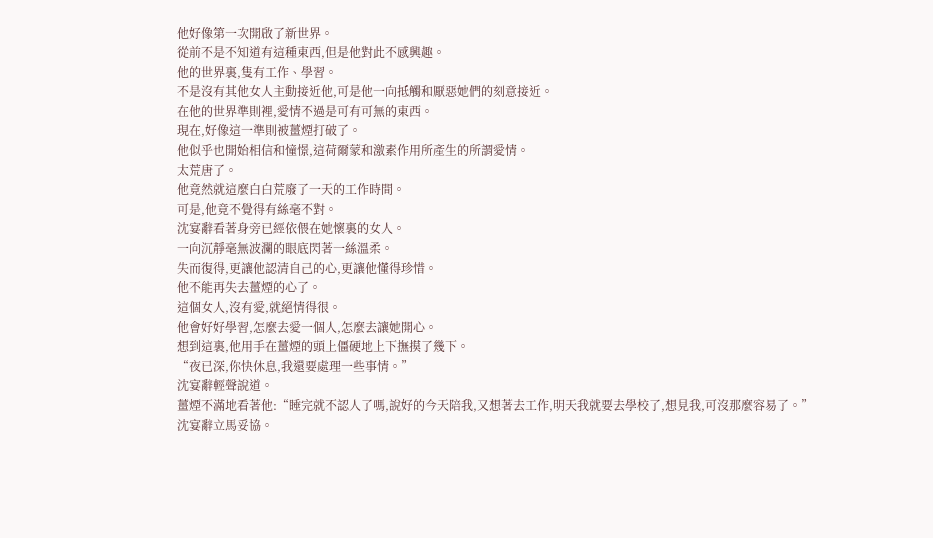他好像第一次開啟了新世界。
從前不是不知道有這種東西,但是他對此不感興趣。
他的世界裏,隻有工作、學習。
不是沒有其他女人主動接近他,可是他一向抵觸和厭惡她們的刻意接近。
在他的世界準則裡,愛情不過是可有可無的東西。
現在,好像這一準則被薑煙打破了。
他似乎也開始相信和憧憬,這荷爾蒙和激素作用所產生的所謂愛情。
太荒唐了。
他竟然就這麼白白荒廢了一天的工作時間。
可是,他竟不覺得有絲毫不對。
沈宴辭看著身旁已經依偎在她懷裏的女人。
一向沉靜毫無波瀾的眼底閃著一絲溫柔。
失而復得,更讓他認清自己的心,更讓他懂得珍惜。
他不能再失去薑煙的心了。
這個女人,沒有愛,就絕情得很。
他會好好學習,怎麼去愛一個人,怎麼去讓她開心。
想到這裏,他用手在薑煙的頭上僵硬地上下撫摸了幾下。
“夜已深,你快休息,我還要處理一些事情。”
沈宴辭輕聲說道。
薑煙不滿地看著他:“睡完就不認人了嗎,說好的今天陪我,又想著去工作,明天我就要去學校了,想見我,可沒那麼容易了。”
沈宴辭立馬妥協。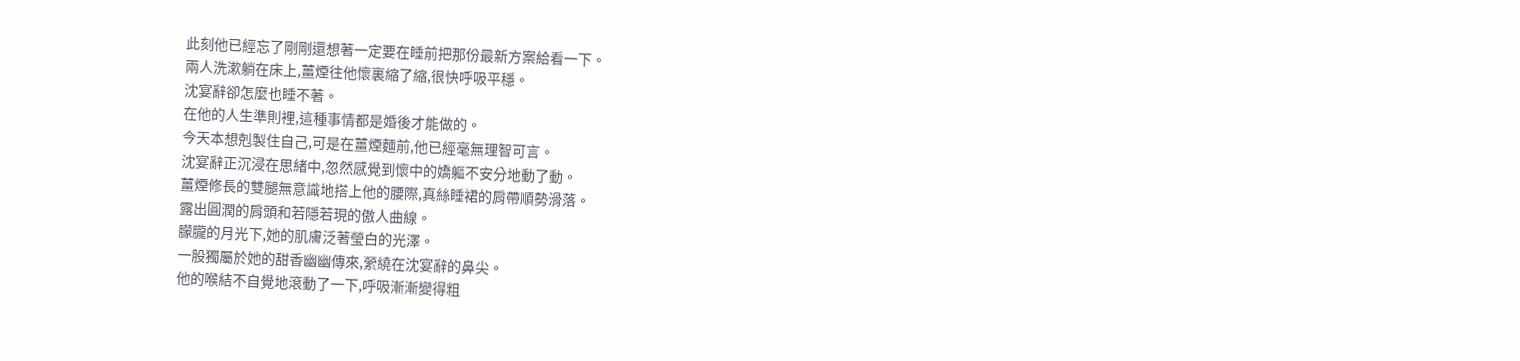此刻他已經忘了剛剛還想著一定要在睡前把那份最新方案給看一下。
兩人洗漱躺在床上,薑煙往他懷裏縮了縮,很快呼吸平穩。
沈宴辭卻怎麼也睡不著。
在他的人生準則裡,這種事情都是婚後才能做的。
今天本想剋製住自己,可是在薑煙麵前,他已經毫無理智可言。
沈宴辭正沉浸在思緒中,忽然感覺到懷中的嬌軀不安分地動了動。
薑煙修長的雙腿無意識地搭上他的腰際,真絲睡裙的肩帶順勢滑落。
露出圓潤的肩頭和若隱若現的傲人曲線。
朦朧的月光下,她的肌膚泛著瑩白的光澤。
一股獨屬於她的甜香幽幽傳來,縈繞在沈宴辭的鼻尖。
他的喉結不自覺地滾動了一下,呼吸漸漸變得粗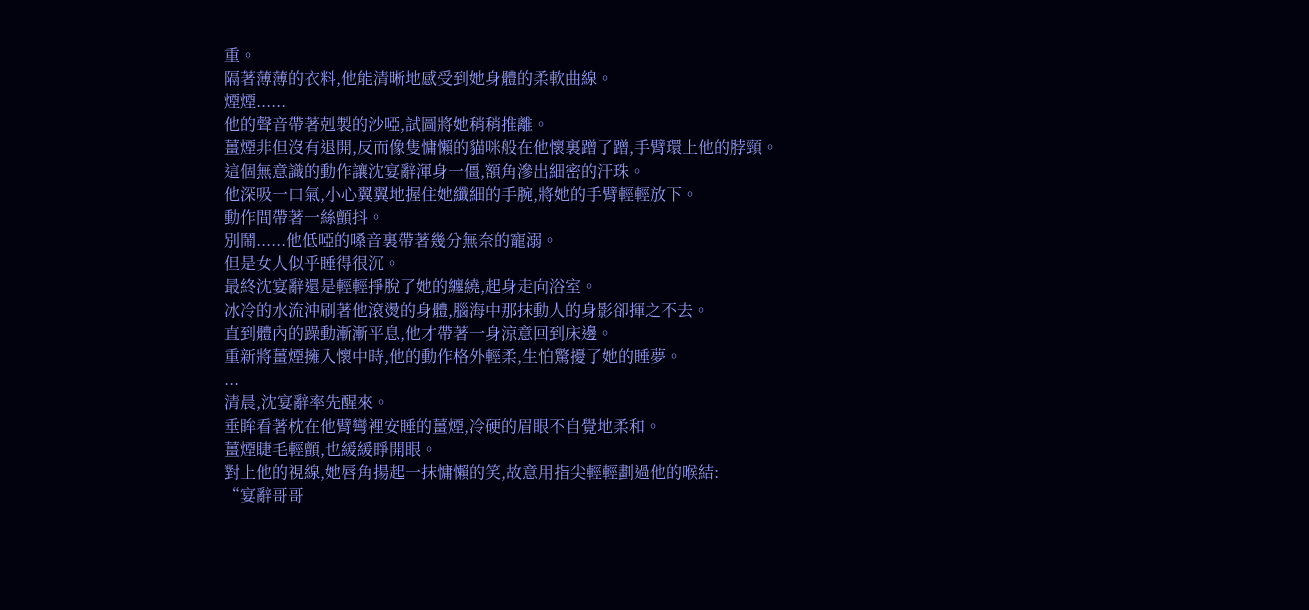重。
隔著薄薄的衣料,他能清晰地感受到她身體的柔軟曲線。
煙煙......
他的聲音帶著剋製的沙啞,試圖將她稍稍推離。
薑煙非但沒有退開,反而像隻慵懶的貓咪般在他懷裏蹭了蹭,手臂環上他的脖頸。
這個無意識的動作讓沈宴辭渾身一僵,額角滲出細密的汗珠。
他深吸一口氣,小心翼翼地握住她纖細的手腕,將她的手臂輕輕放下。
動作間帶著一絲顫抖。
別鬧......他低啞的嗓音裏帶著幾分無奈的寵溺。
但是女人似乎睡得很沉。
最終沈宴辭還是輕輕掙脫了她的纏繞,起身走向浴室。
冰冷的水流沖刷著他滾燙的身體,腦海中那抹動人的身影卻揮之不去。
直到體內的躁動漸漸平息,他才帶著一身涼意回到床邊。
重新將薑煙擁入懷中時,他的動作格外輕柔,生怕驚擾了她的睡夢。
...
清晨,沈宴辭率先醒來。
垂眸看著枕在他臂彎裡安睡的薑煙,冷硬的眉眼不自覺地柔和。
薑煙睫毛輕顫,也緩緩睜開眼。
對上他的視線,她唇角揚起一抹慵懶的笑,故意用指尖輕輕劃過他的喉結:
“宴辭哥哥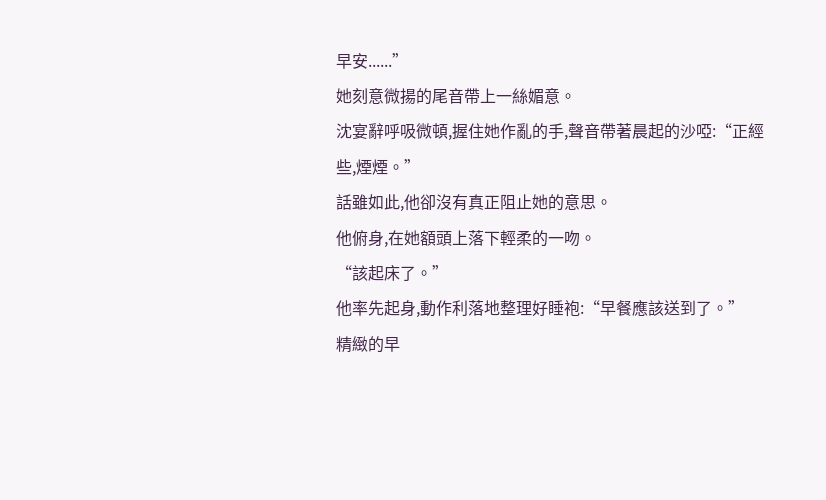早安......”
她刻意微揚的尾音帶上一絲媚意。
沈宴辭呼吸微頓,握住她作亂的手,聲音帶著晨起的沙啞:“正經些,煙煙。”
話雖如此,他卻沒有真正阻止她的意思。
他俯身,在她額頭上落下輕柔的一吻。
“該起床了。”
他率先起身,動作利落地整理好睡袍:“早餐應該送到了。”
精緻的早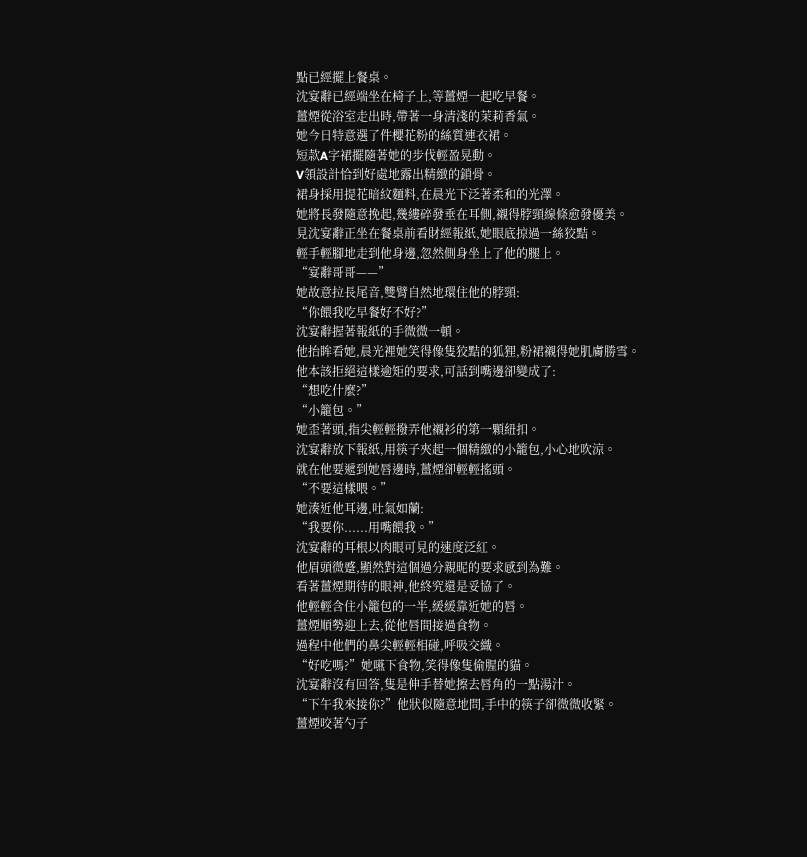點已經擺上餐桌。
沈宴辭已經端坐在椅子上,等薑煙一起吃早餐。
薑煙從浴室走出時,帶著一身清淺的茉莉香氣。
她今日特意選了件櫻花粉的絲質連衣裙。
短款A字裙擺隨著她的步伐輕盈晃動。
V領設計恰到好處地露出精緻的鎖骨。
裙身採用提花暗紋麵料,在晨光下泛著柔和的光澤。
她將長發隨意挽起,幾縷碎發垂在耳側,襯得脖頸線條愈發優美。
見沈宴辭正坐在餐桌前看財經報紙,她眼底掠過一絲狡黠。
輕手輕腳地走到他身邊,忽然側身坐上了他的腿上。
“宴辭哥哥——”
她故意拉長尾音,雙臂自然地環住他的脖頸:
“你餵我吃早餐好不好?”
沈宴辭握著報紙的手微微一頓。
他抬眸看她,晨光裡她笑得像隻狡黠的狐狸,粉裙襯得她肌膚勝雪。
他本該拒絕這樣逾矩的要求,可話到嘴邊卻變成了:
“想吃什麼?”
“小籠包。”
她歪著頭,指尖輕輕撥弄他襯衫的第一顆紐扣。
沈宴辭放下報紙,用筷子夾起一個精緻的小籠包,小心地吹涼。
就在他要遞到她唇邊時,薑煙卻輕輕搖頭。
“不要這樣喂。”
她湊近他耳邊,吐氣如蘭:
“我要你......用嘴餵我。”
沈宴辭的耳根以肉眼可見的速度泛紅。
他眉頭微蹙,顯然對這個過分親昵的要求感到為難。
看著薑煙期待的眼神,他終究還是妥協了。
他輕輕含住小籠包的一半,緩緩靠近她的唇。
薑煙順勢迎上去,從他唇間接過食物。
過程中他們的鼻尖輕輕相碰,呼吸交織。
“好吃嗎?”她嚥下食物,笑得像隻偷腥的貓。
沈宴辭沒有回答,隻是伸手替她擦去唇角的一點湯汁。
“下午我來接你?”他狀似隨意地問,手中的筷子卻微微收緊。
薑煙咬著勺子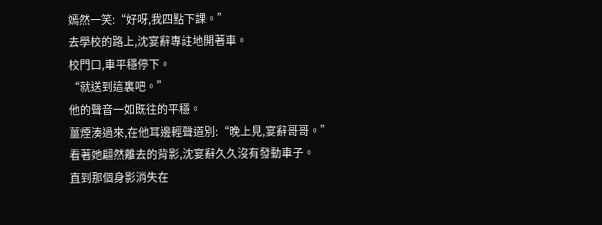嫣然一笑:“好呀,我四點下課。”
去學校的路上,沈宴辭專註地開著車。
校門口,車平穩停下。
“就送到這裏吧。”
他的聲音一如既往的平穩。
薑煙湊過來,在他耳邊輕聲道別:“晚上見,宴辭哥哥。”
看著她翩然離去的背影,沈宴辭久久沒有發動車子。
直到那個身影消失在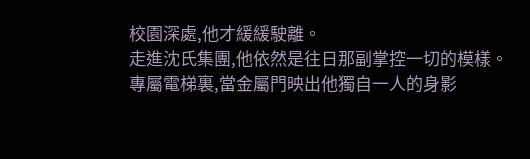校園深處,他才緩緩駛離。
走進沈氏集團,他依然是往日那副掌控一切的模樣。
專屬電梯裏,當金屬門映出他獨自一人的身影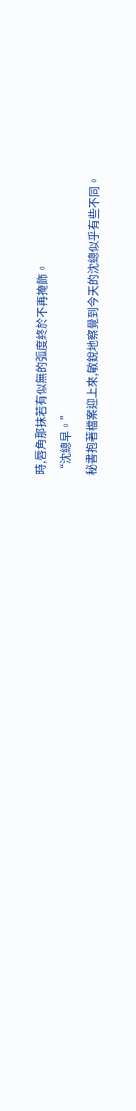時,唇角那抹若有似無的弧度終於不再掩飾。
“沈總早。”
秘書抱著檔案迎上來,敏銳地察覺到今天的沈總似乎有些不同。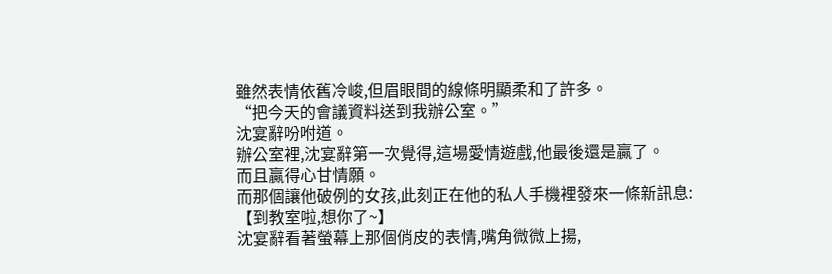雖然表情依舊冷峻,但眉眼間的線條明顯柔和了許多。
“把今天的會議資料送到我辦公室。”
沈宴辭吩咐道。
辦公室裡,沈宴辭第一次覺得,這場愛情遊戲,他最後還是贏了。
而且贏得心甘情願。
而那個讓他破例的女孩,此刻正在他的私人手機裡發來一條新訊息:
【到教室啦,想你了~】
沈宴辭看著螢幕上那個俏皮的表情,嘴角微微上揚,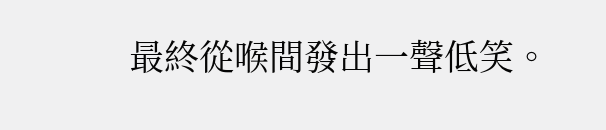最終從喉間發出一聲低笑。